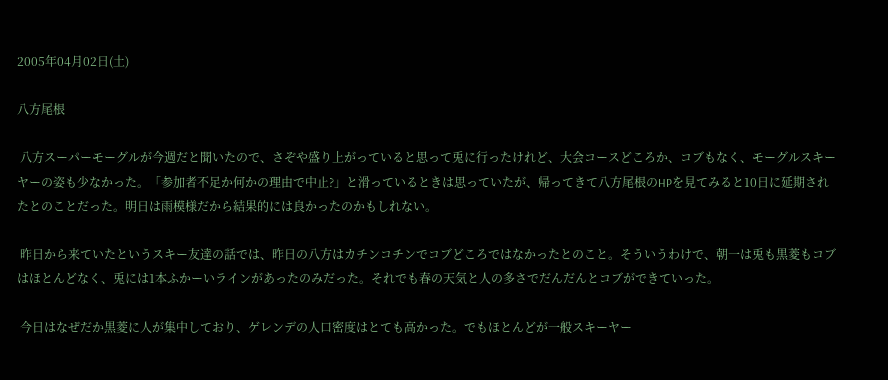2005年04月02日(土)

八方尾根

 八方スーパーモーグルが今週だと聞いたので、さぞや盛り上がっていると思って兎に行ったけれど、大会コースどころか、コブもなく、モーグルスキーヤーの姿も少なかった。「参加者不足か何かの理由で中止?」と滑っているときは思っていたが、帰ってきて八方尾根のHPを見てみると10日に延期されたとのことだった。明日は雨模様だから結果的には良かったのかもしれない。

 昨日から来ていたというスキー友達の話では、昨日の八方はカチンコチンでコブどころではなかったとのこと。そういうわけで、朝一は兎も黒菱もコブはほとんどなく、兎には1本ふかーいラインがあったのみだった。それでも春の天気と人の多さでだんだんとコブができていった。

 今日はなぜだか黒菱に人が集中しており、ゲレンデの人口密度はとても高かった。でもほとんどが一般スキーヤー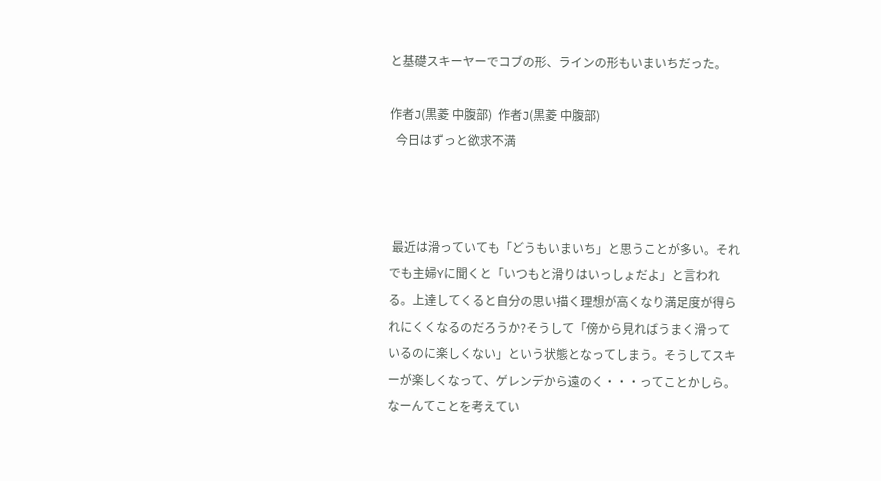と基礎スキーヤーでコブの形、ラインの形もいまいちだった。

作者J(黒菱 中腹部)  作者J(黒菱 中腹部)
  今日はずっと欲求不満



 最近は滑っていても「どうもいまいち」と思うことが多い。それでも主婦Yに聞くと「いつもと滑りはいっしょだよ」と言われる。上達してくると自分の思い描く理想が高くなり満足度が得られにくくなるのだろうか?そうして「傍から見ればうまく滑っているのに楽しくない」という状態となってしまう。そうしてスキーが楽しくなって、ゲレンデから遠のく・・・ってことかしら。なーんてことを考えてい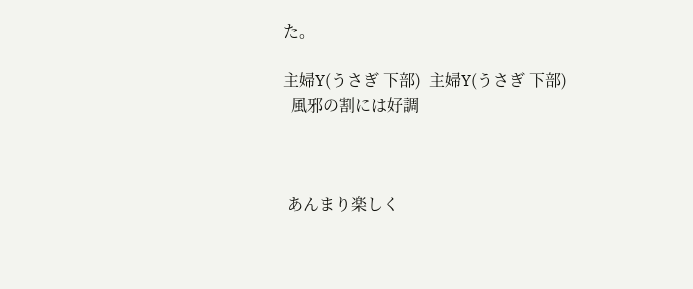た。

主婦Y(うさぎ 下部)  主婦Y(うさぎ 下部)
  風邪の割には好調



 あんまり楽しく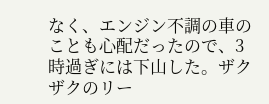なく、エンジン不調の車のことも心配だったので、3時過ぎには下山した。ザクザクのリー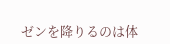ゼンを降りるのは体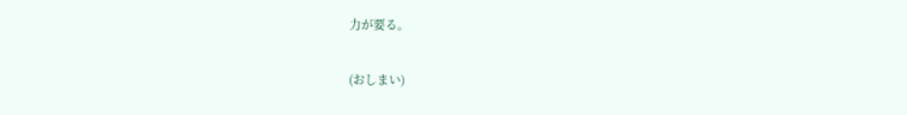力が要る。

(おしまい)